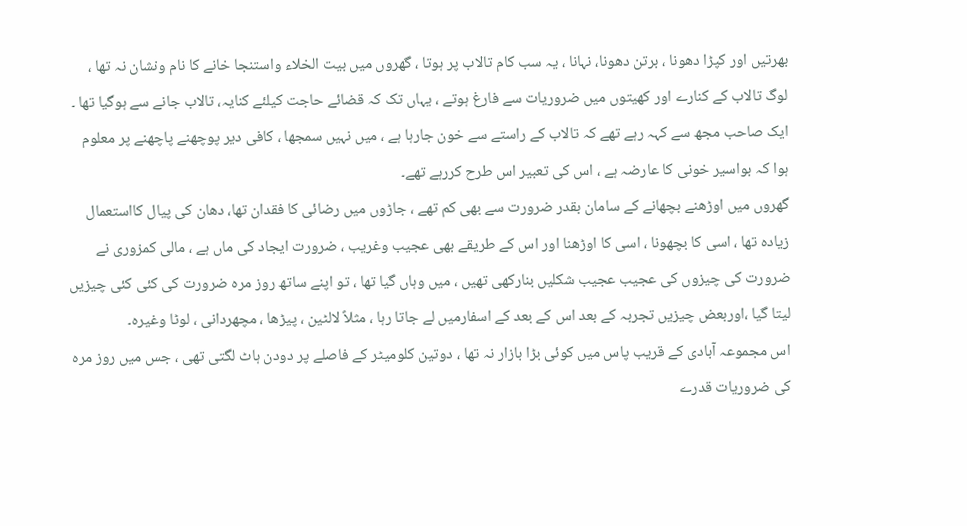بھرتیں اور کپڑا دھونا ، برتن دھونا، نہانا ، یہ سب کام تالاب پر ہوتا ، گھروں میں بیت الخلاء واستنجا خانے کا نام ونشان نہ تھا ، لوگ تالاب کے کنارے اور کھیتوں میں ضروریات سے فارغ ہوتے ، یہاں تک کہ قضائے حاجت کیلئے کنایہ، تالاب جانے سے ہوگیا تھا ۔ ایک صاحب مجھ سے کہہ رہے تھے کہ تالاب کے راستے سے خون جارہا ہے ، میں نہیں سمجھا ، کافی دیر پوچھنے پاچھنے پر معلوم ہوا کہ بواسیر خونی کا عارضہ ہے ، اس کی تعبیر اس طرح کررہے تھے۔
گھروں میں اوڑھنے بچھانے کے سامان بقدر ضرورت سے بھی کم تھے ، جاڑوں میں رضائی کا فقدان تھا، دھان کی پیال کااستعمال زیادہ تھا ، اسی کا بچھونا ، اسی کا اوڑھنا اور اس کے طریقے بھی عجیب وغریب ، ضرورت ایجاد کی ماں ہے ، مالی کمزوری نے ضرورت کی چیزوں کی عجیب عجیب شکلیں بنارکھی تھیں ، میں وہاں گیا تھا ، تو اپنے ساتھ روز مرہ ضرورت کی کئی کئی چیزیں لیتا گیا ،اوربعض چیزیں تجربہ کے بعد اس کے بعد کے اسفارمیں لے جاتا رہا ، مثلاً لالٹین ، پیڑھا ، مچھردانی ، لوٹا وغیرہ۔
اس مجموعہ آبادی کے قریب پاس میں کوئی بڑا بازار نہ تھا ، دوتین کلومیٹر کے فاصلے پر دودن ہاٹ لگتی تھی ، جس میں روز مرہ کی ضروریات قدرے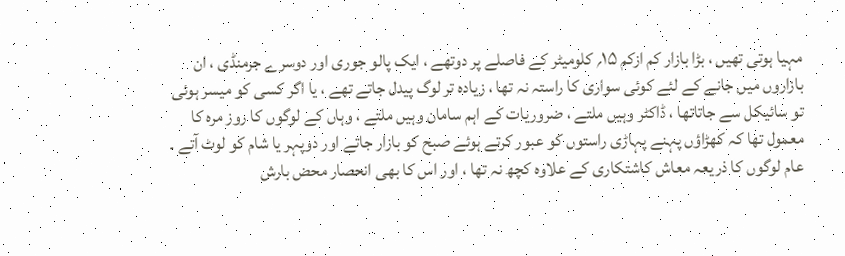مہیا ہوتی تھیں ، بڑا بازار کم ازکم ۱۵؍ کلومیٹر کے فاصلے پر دوتھے ، ایک پالو جوری اور دوسرے جرمنڈی ، ان بازاروں میں جانے کے لئے کوئی سواری کا راستہ نہ تھا ، زیادہ تر لوگ پیدل جاتے تھے ، یا اگر کسی کو میسر ہوئی تو سائیکل سے جاتاتھا ، ڈاکٹر وہیں ملتے ، ضروریات کے اہم سامان وہیں ملتے ، وہاں کے لوگوں کا روز مرہ کا معمول تھا کہ کھڑاؤں پہنے پہاڑی راستوں کو عبور کرتے ہوئے صبح کو بازار جاتے اور دوپہر یا شام کو لوٹ آتے ۔
عام لوگوں کا ذریعہ معاش کاشتکاری کے علاوہ کچھ نہ تھا ، اور اس کا بھی انحصار محض بارش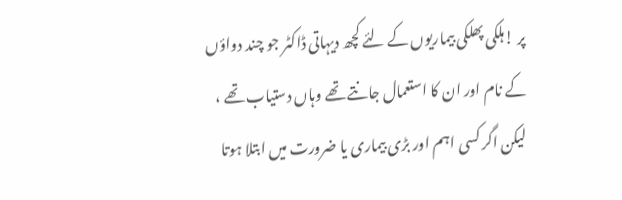پر !ہلکی پھلکی بیماریوں کے لئے کچھ دیہاتی ڈاکٹر جو چند دواؤں کے نام اور ان کا استعمال جانتے تھے وہاں دستیاب تھے ، لیکن اگر کسی اہم اور بڑی بیماری یا ضرورت میں ابتلا ہوتا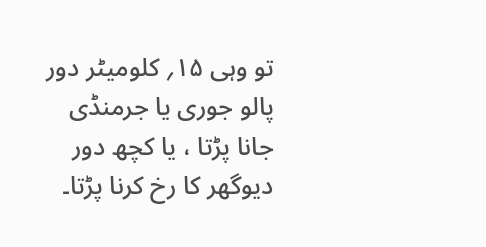تو وہی ۱۵؍ کلومیٹر دور پالو جوری یا جرمنڈی جانا پڑتا ، یا کچھ دور دیوگھر کا رخ کرنا پڑتا۔